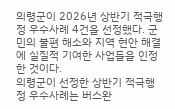의령군이 2026년 상반기 적극행정 우수사례 4건을 선정했다. 군민의 불편 해소와 지역 현안 해결에 실질적 기여한 사업들을 인정한 것이다.
의령군이 선정한 상반기 적극행정 우수사례는 버스완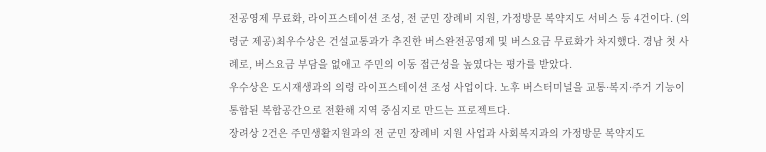전공영제 무료화, 라이프스테이션 조성, 전 군민 장례비 지원, 가정방문 복약지도 서비스 등 4건이다. (의령군 제공)최우수상은 건설교통과가 추진한 버스완전공영제 및 버스요금 무료화가 차지했다. 경남 첫 사례로, 버스요금 부담을 없애고 주민의 이동 접근성을 높였다는 평가를 받았다.
우수상은 도시재생과의 의령 라이프스테이션 조성 사업이다. 노후 버스터미널을 교통·복지·주거 기능이 통합된 복합공간으로 전환해 지역 중심지로 만드는 프로젝트다.
장려상 2건은 주민생활지원과의 전 군민 장례비 지원 사업과 사회복지과의 가정방문 복약지도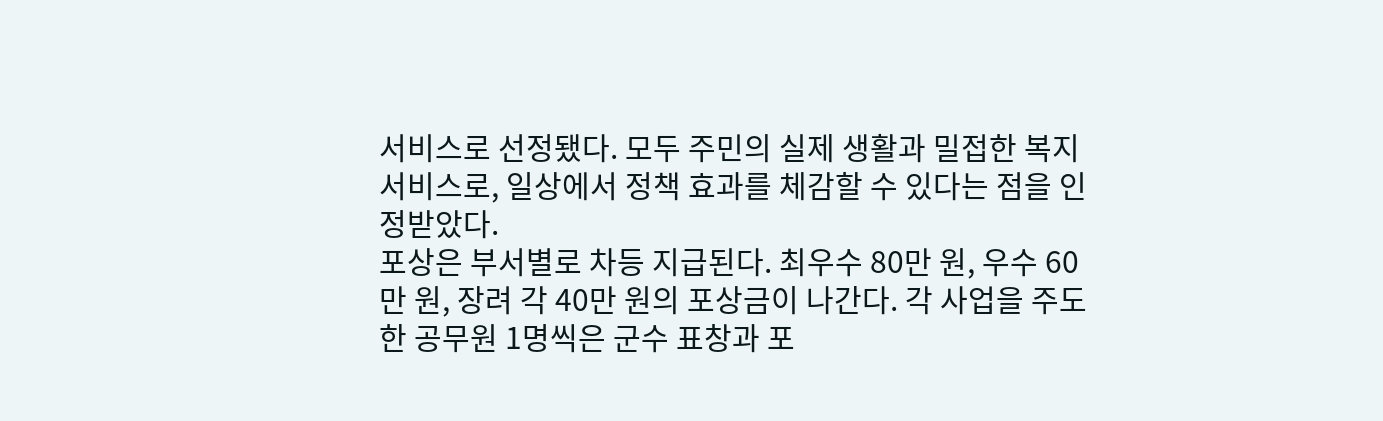서비스로 선정됐다. 모두 주민의 실제 생활과 밀접한 복지 서비스로, 일상에서 정책 효과를 체감할 수 있다는 점을 인정받았다.
포상은 부서별로 차등 지급된다. 최우수 80만 원, 우수 60만 원, 장려 각 40만 원의 포상금이 나간다. 각 사업을 주도한 공무원 1명씩은 군수 표창과 포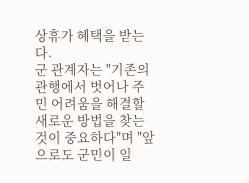상휴가 혜택을 받는다.
군 관계자는 "기존의 관행에서 벗어나 주민 어려움을 해결할 새로운 방법을 찾는 것이 중요하다"며 "앞으로도 군민이 일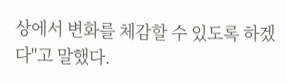상에서 변화를 체감할 수 있도록 하겠다"고 말했다.